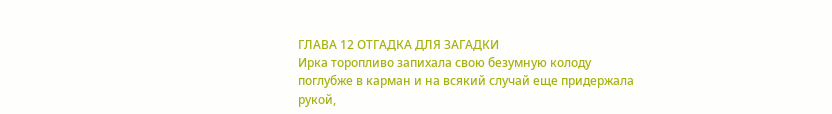ГЛАВА 12 ОТГАДКА ДЛЯ ЗАГАДКИ
Ирка торопливо запихала свою безумную колоду поглубже в карман и на всякий случай еще придержала рукой,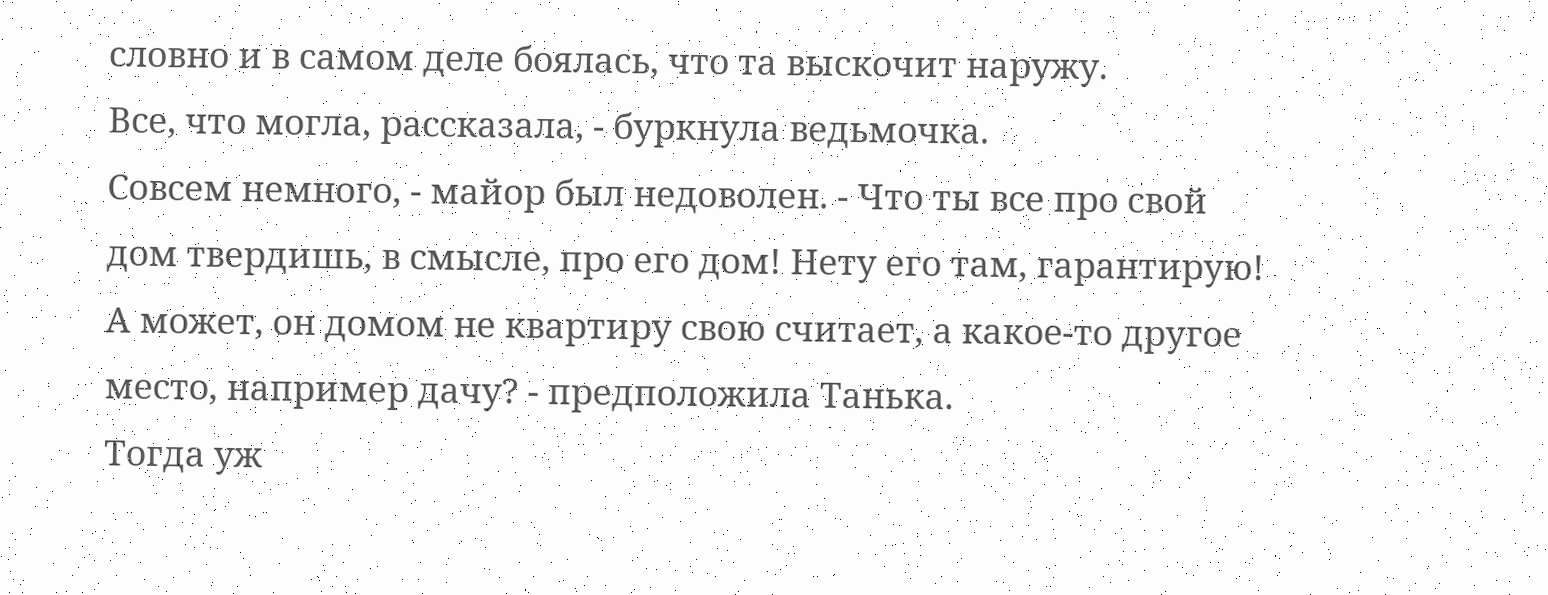словно и в самом деле боялась, что та выскочит наружу.
Все, что могла, рассказала, - буркнула ведьмочка.
Совсем немного, - майор был недоволен. - Что ты все про свой дом твердишь, в смысле, про его дом! Нету его там, гарантирую!
А может, он домом не квартиру свою считает, а какое-то другое место, например дачу? - предположила Танька.
Тогда уж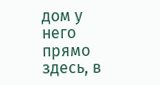дом у него прямо здесь, в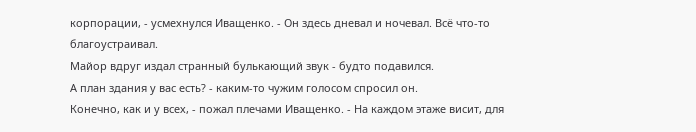корпорации, - усмехнулся Иващенко. - Он здесь дневал и ночевал. Всё что-то благоустраивал.
Майор вдруг издал странный булькающий звук - будто подавился.
А план здания у вас есть? - каким-то чужим голосом спросил он.
Конечно, как и у всех, - пожал плечами Иващенко. - На каждом этаже висит, для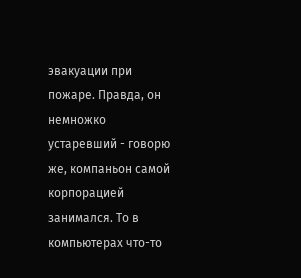эвакуации при пожаре. Правда, он немножко устаревший - говорю же, компаньон самой корпорацией занимался. То в компьютерах что-то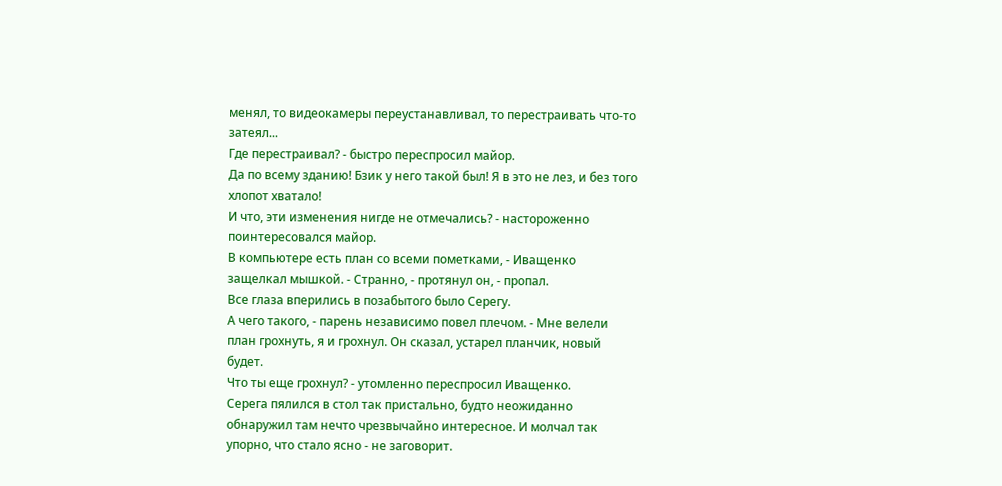менял, то видеокамеры переустанавливал, то перестраивать что-то затеял...
Где перестраивал? - быстро переспросил майор.
Да по всему зданию! Бзик у него такой был! Я в это не лез, и без того хлопот хватало!
И что, эти изменения нигде не отмечались? - настороженно поинтересовался майор.
В компьютере есть план со всеми пометками, - Иващенко защелкал мышкой. - Странно, - протянул он, - пропал.
Все глаза вперились в позабытого было Серегу.
А чего такого, - парень независимо повел плечом. - Мне велели план грохнуть, я и грохнул. Он сказал, устарел планчик, новый будет.
Что ты еще грохнул? - утомленно переспросил Иващенко.
Серега пялился в стол так пристально, будто неожиданно обнаружил там нечто чрезвычайно интересное. И молчал так упорно, что стало ясно - не заговорит.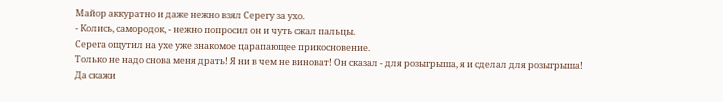Майор аккуратно и даже нежно взял Серегу за ухо.
- Колись, самородок, - нежно попросил он и чуть сжал пальцы.
Серега ощутил на ухе уже знакомое царапающее прикосновение.
Только не надо снова меня драть! Я ни в чем не виноват! Он сказал - для розыгрыша, я и сделал для розыгрыша!
Да скажи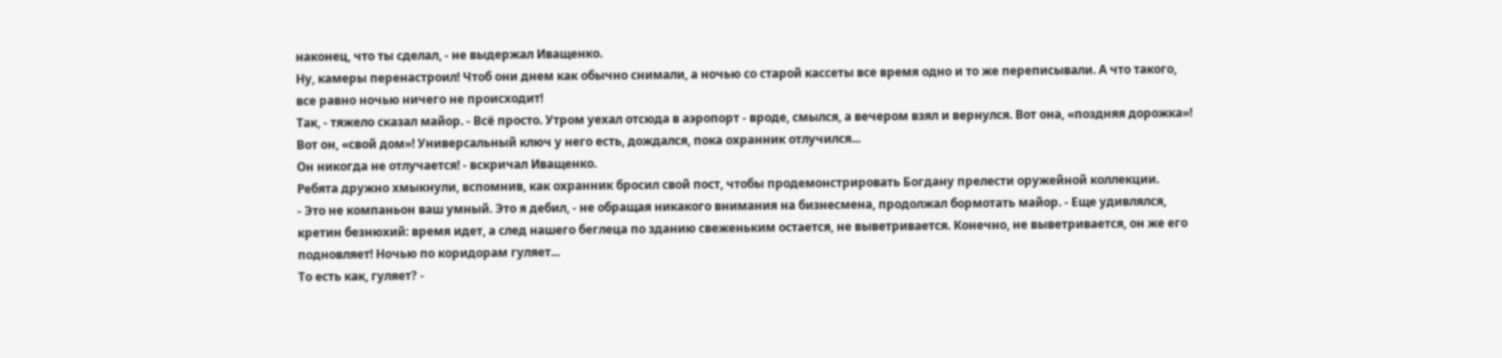наконец, что ты сделал, - не выдержал Иващенко.
Ну, камеры перенастроил! Чтоб они днем как обычно снимали, а ночью со старой кассеты все время одно и то же переписывали. А что такого, все равно ночью ничего не происходит!
Так, - тяжело сказал майор. - Всё просто. Утром уехал отсюда в аэропорт - вроде, смылся, а вечером взял и вернулся. Вот она, «поздняя дорожка»! Вот он, «свой дом»! Универсальный ключ у него есть, дождался, пока охранник отлучился...
Он никогда не отлучается! - вскричал Иващенко.
Ребята дружно хмыкнули, вспомнив, как охранник бросил свой пост, чтобы продемонстрировать Богдану прелести оружейной коллекции.
- Это не компаньон ваш умный. Это я дебил, - не обращая никакого внимания на бизнесмена, продолжал бормотать майор. - Еще удивлялся, кретин безнюхий: время идет, а след нашего беглеца по зданию свеженьким остается, не выветривается. Конечно, не выветривается, он же его подновляет! Ночью по коридорам гуляет...
То есть как, гуляет? -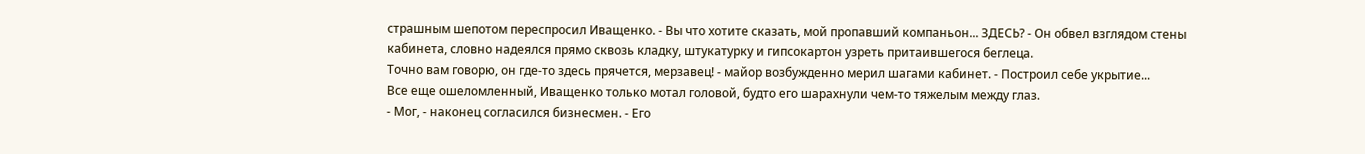страшным шепотом переспросил Иващенко. - Вы что хотите сказать, мой пропавший компаньон... ЗДЕСЬ? - Он обвел взглядом стены кабинета, словно надеялся прямо сквозь кладку, штукатурку и гипсокартон узреть притаившегося беглеца.
Точно вам говорю, он где-то здесь прячется, мерзавец! - майор возбужденно мерил шагами кабинет. - Построил себе укрытие...
Все еще ошеломленный, Иващенко только мотал головой, будто его шарахнули чем-то тяжелым между глаз.
- Мог, - наконец согласился бизнесмен. - Его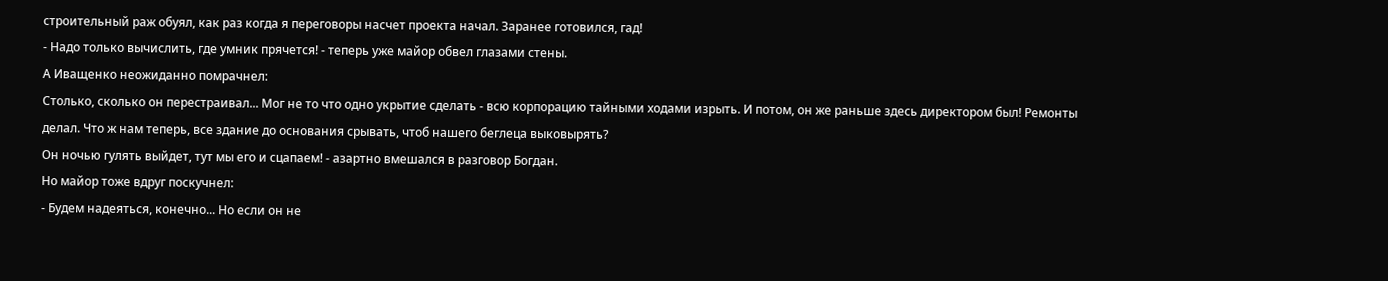строительный раж обуял, как раз когда я переговоры насчет проекта начал. Заранее готовился, гад!
- Надо только вычислить, где умник прячется! - теперь уже майор обвел глазами стены.
А Иващенко неожиданно помрачнел:
Столько, сколько он перестраивал... Мог не то что одно укрытие сделать - всю корпорацию тайными ходами изрыть. И потом, он же раньше здесь директором был! Ремонты делал. Что ж нам теперь, все здание до основания срывать, чтоб нашего беглеца выковырять?
Он ночью гулять выйдет, тут мы его и сцапаем! - азартно вмешался в разговор Богдан.
Но майор тоже вдруг поскучнел:
- Будем надеяться, конечно... Но если он не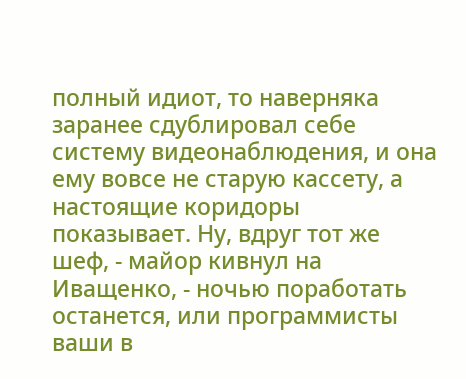полный идиот, то наверняка заранее сдублировал себе систему видеонаблюдения, и она ему вовсе не старую кассету, а настоящие коридоры показывает. Ну, вдруг тот же шеф, - майор кивнул на Иващенко, - ночью поработать останется, или программисты ваши в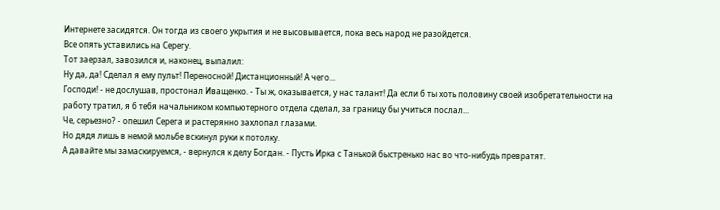Интернете засидятся. Он тогда из своего укрытия и не высовывается, пока весь народ не разойдется.
Все опять уставились на Серегу.
Тот заерзал, завозился и, наконец, выпалил:
Ну да, да! Сделал я ему пульт! Переносной! Дистанционный! А чего...
Господи! - не дослушав, простонал Иващенко. - Ты ж, оказывается, у нас талант! Да если б ты хоть половину своей изобретательности на работу тратил, я б тебя начальником компьютерного отдела сделал, за границу бы учиться послал...
Че, серьезно? - опешил Серега и растерянно захлопал глазами.
Но дядя лишь в немой мольбе вскинул руки к потолку.
А давайте мы замаскируемся, - вернулся к делу Богдан. - Пусть Ирка с Танькой быстренько нас во что-нибудь превратят.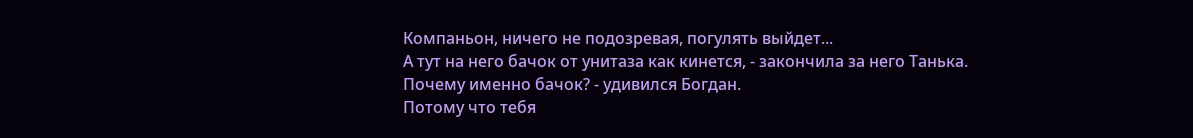Компаньон, ничего не подозревая, погулять выйдет...
А тут на него бачок от унитаза как кинется, - закончила за него Танька.
Почему именно бачок? - удивился Богдан.
Потому что тебя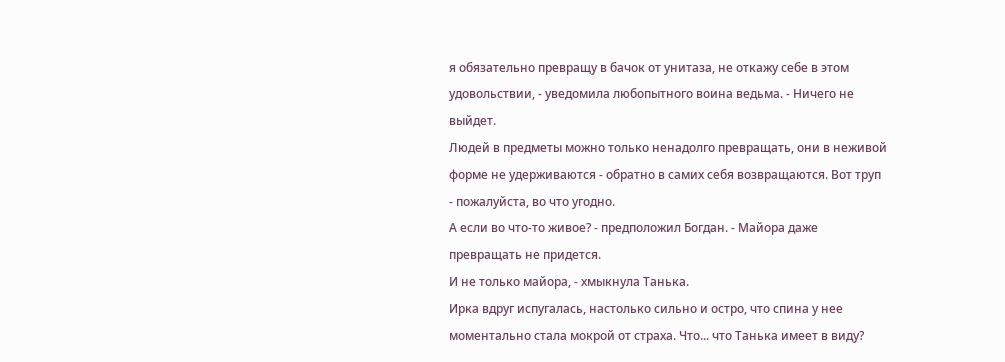я обязательно превращу в бачок от унитаза, не откажу себе в этом удовольствии, - уведомила любопытного воина ведьма. - Ничего не выйдет.
Людей в предметы можно только ненадолго превращать, они в неживой форме не удерживаются - обратно в самих себя возвращаются. Вот труп - пожалуйста, во что угодно.
А если во что-то живое? - предположил Богдан. - Майора даже превращать не придется.
И не только майора, - хмыкнула Танька.
Ирка вдруг испугалась, настолько сильно и остро, что спина у нее моментально стала мокрой от страха. Что... что Танька имеет в виду?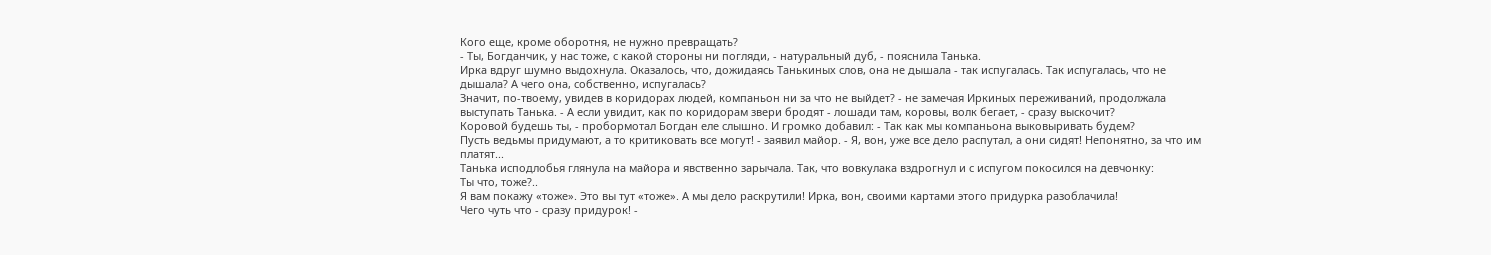Кого еще, кроме оборотня, не нужно превращать?
- Ты, Богданчик, у нас тоже, с какой стороны ни погляди, - натуральный дуб, - пояснила Танька.
Ирка вдруг шумно выдохнула. Оказалось, что, дожидаясь Танькиных слов, она не дышала - так испугалась. Так испугалась, что не дышала? А чего она, собственно, испугалась?
Значит, по-твоему, увидев в коридорах людей, компаньон ни за что не выйдет? - не замечая Иркиных переживаний, продолжала выступать Танька. - А если увидит, как по коридорам звери бродят - лошади там, коровы, волк бегает, - сразу выскочит?
Коровой будешь ты, - пробормотал Богдан еле слышно. И громко добавил: - Так как мы компаньона выковыривать будем?
Пусть ведьмы придумают, а то критиковать все могут! - заявил майор. - Я, вон, уже все дело распутал, а они сидят! Непонятно, за что им платят...
Танька исподлобья глянула на майора и явственно зарычала. Так, что вовкулака вздрогнул и с испугом покосился на девчонку:
Ты что, тоже?..
Я вам покажу «тоже». Это вы тут «тоже». А мы дело раскрутили! Ирка, вон, своими картами этого придурка разоблачила!
Чего чуть что - сразу придурок! -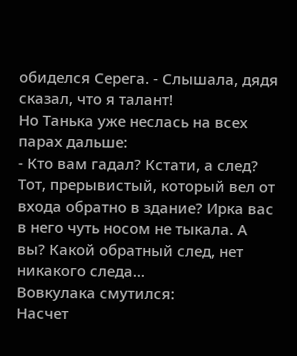обиделся Серега. - Слышала, дядя сказал, что я талант!
Но Танька уже неслась на всех парах дальше:
- Кто вам гадал? Кстати, а след? Тот, прерывистый, который вел от входа обратно в здание? Ирка вас в него чуть носом не тыкала. А вы? Какой обратный след, нет никакого следа...
Вовкулака смутился:
Насчет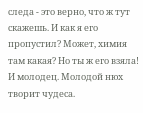следа - это верно, что ж тут скажешь. И как я его пропустил? Может, химия там какая? Но ты ж его взяла! И молодец. Молодой нюх творит чудеса.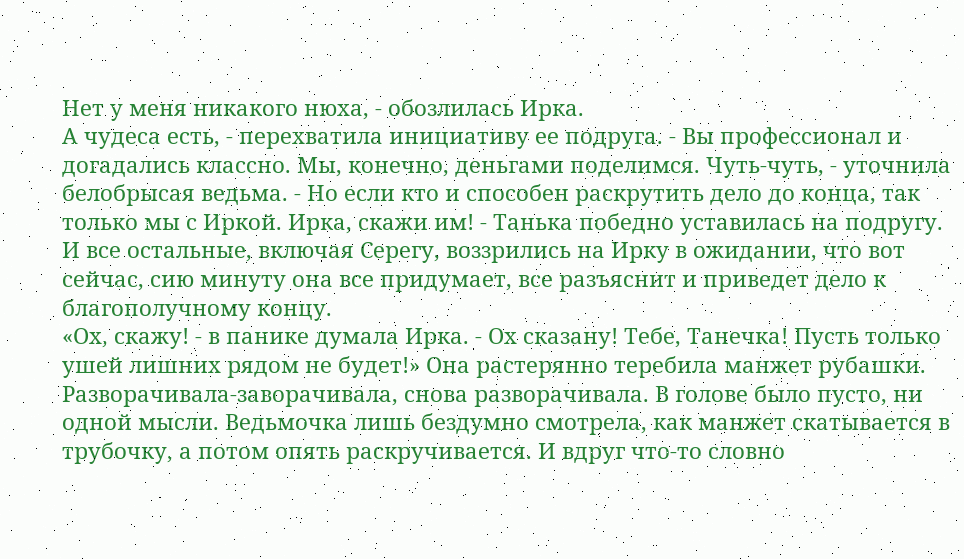Нет у меня никакого нюха, - обозлилась Ирка.
А чудеса есть, - перехватила инициативу ее подруга. - Вы профессионал и догадались классно. Мы, конечно, деньгами поделимся. Чуть-чуть, - уточнила белобрысая ведьма. - Но если кто и способен раскрутить дело до конца, так только мы с Иркой. Ирка, скажи им! - Танька победно уставилась на подругу. И все остальные, включая Серегу, воззрились на Ирку в ожидании, что вот сейчас, сию минуту она все придумает, все разъяснит и приведет дело к благополучному концу.
«Ох, скажу! - в панике думала Ирка. - Ох сказану! Тебе, Танечка! Пусть только ушей лишних рядом не будет!» Она растерянно теребила манжет рубашки. Разворачивала-заворачивала, снова разворачивала. В голове было пусто, ни одной мысли. Ведьмочка лишь бездумно смотрела, как манжет скатывается в трубочку, а потом опять раскручивается. И вдруг что-то словно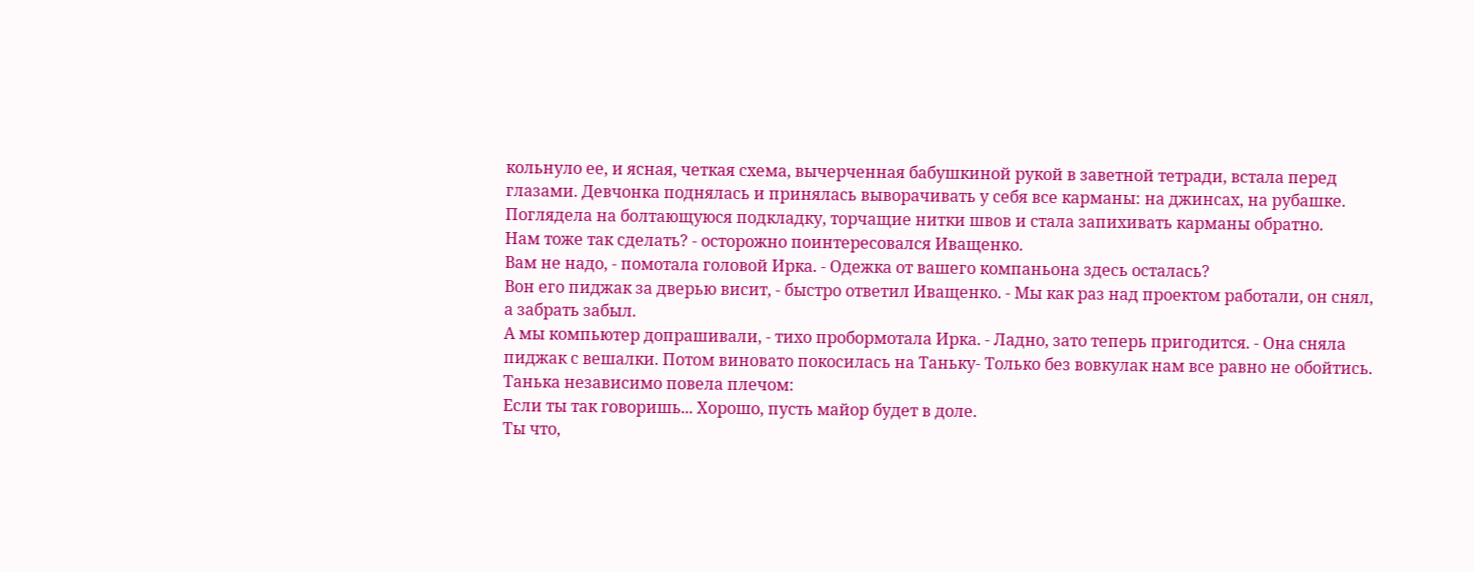кольнуло ее, и ясная, четкая схема, вычерченная бабушкиной рукой в заветной тетради, встала перед глазами. Девчонка поднялась и принялась выворачивать у себя все карманы: на джинсах, на рубашке. Поглядела на болтающуюся подкладку, торчащие нитки швов и стала запихивать карманы обратно.
Нам тоже так сделать? - осторожно поинтересовался Иващенко.
Вам не надо, - помотала головой Ирка. - Одежка от вашего компаньона здесь осталась?
Вон его пиджак за дверью висит, - быстро ответил Иващенко. - Мы как раз над проектом работали, он снял, а забрать забыл.
А мы компьютер допрашивали, - тихо пробормотала Ирка. - Ладно, зато теперь пригодится. - Она сняла пиджак с вешалки. Потом виновато покосилась на Таньку- Только без вовкулак нам все равно не обойтись.
Танька независимо повела плечом:
Если ты так говоришь... Хорошо, пусть майор будет в доле.
Ты что,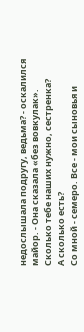недослышала подругу, ведьма? - оскалился майор. - Она сказала «без вовкулак». Сколько тебе наших нужно, сестренка?
А сколько есть?
Со мной - семеро. Все - мои сыновья и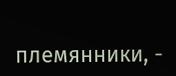племянники, -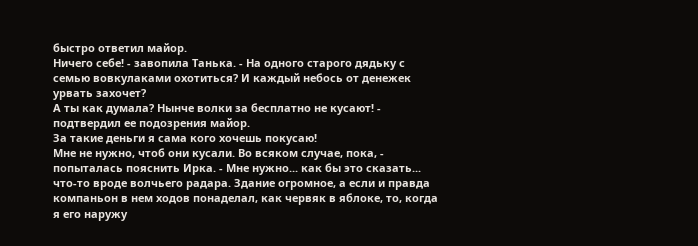быстро ответил майор.
Ничего себе! - завопила Танька. - На одного старого дядьку с семью вовкулаками охотиться? И каждый небось от денежек урвать захочет?
А ты как думала? Нынче волки за бесплатно не кусают! - подтвердил ее подозрения майор.
За такие деньги я сама кого хочешь покусаю!
Мне не нужно, чтоб они кусали. Во всяком случае, пока, - попыталась пояснить Ирка. - Мне нужно... как бы это сказать... что-то вроде волчьего радара. Здание огромное, а если и правда компаньон в нем ходов понаделал, как червяк в яблоке, то, когда я его наружу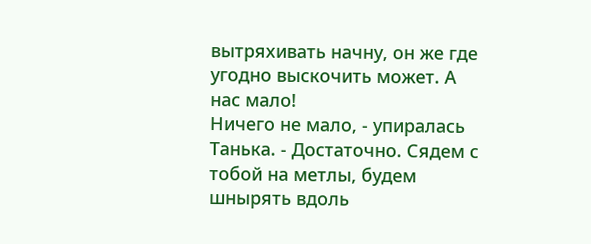вытряхивать начну, он же где угодно выскочить может. А нас мало!
Ничего не мало, - упиралась Танька. - Достаточно. Сядем с тобой на метлы, будем шнырять вдоль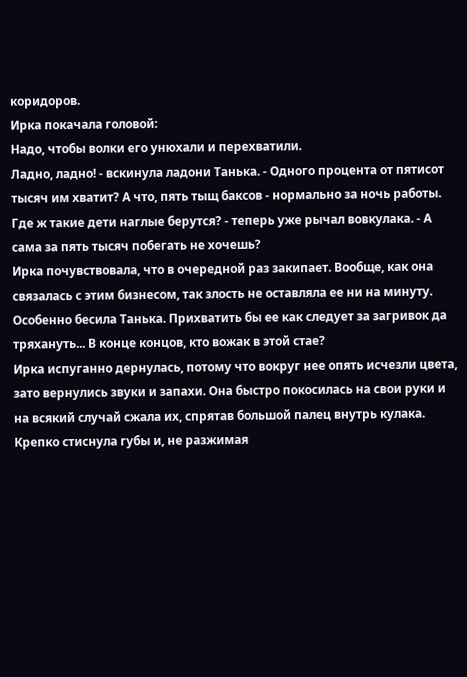коридоров.
Ирка покачала головой:
Надо, чтобы волки его унюхали и перехватили.
Ладно, ладно! - вскинула ладони Танька. - Одного процента от пятисот тысяч им хватит? А что, пять тыщ баксов - нормально за ночь работы.
Где ж такие дети наглые берутся? - теперь уже рычал вовкулака. - А сама за пять тысяч побегать не хочешь?
Ирка почувствовала, что в очередной раз закипает. Вообще, как она связалась с этим бизнесом, так злость не оставляла ее ни на минуту. Особенно бесила Танька. Прихватить бы ее как следует за загривок да тряхануть... В конце концов, кто вожак в этой стае?
Ирка испуганно дернулась, потому что вокруг нее опять исчезли цвета, зато вернулись звуки и запахи. Она быстро покосилась на свои руки и на всякий случай сжала их, спрятав большой палец внутрь кулака. Крепко стиснула губы и, не разжимая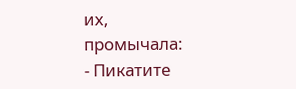их, промычала:
- Пикатите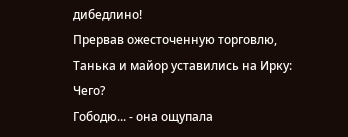дибедлино!
Прервав ожесточенную торговлю, Танька и майор уставились на Ирку:
Чего?
Гободю... - она ощупала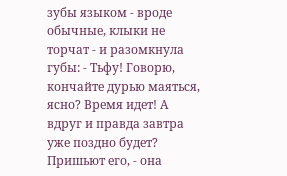зубы языком - вроде обычные, клыки не торчат - и разомкнула губы: - Тьфу! Говорю, кончайте дурью маяться, ясно? Время идет! А вдруг и правда завтра уже поздно будет? Пришьют его, - она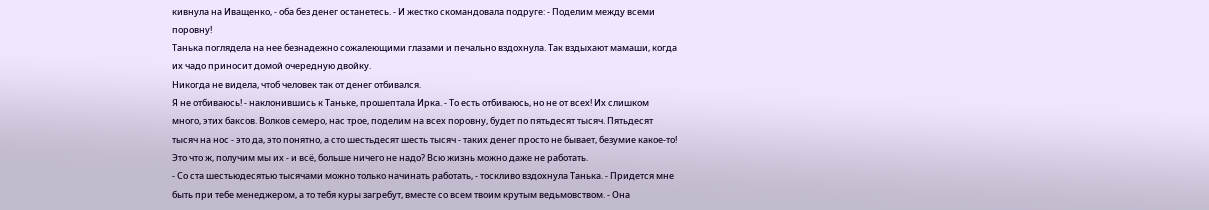кивнула на Иващенко, - оба без денег останетесь. - И жестко скомандовала подруге: - Поделим между всеми поровну!
Танька поглядела на нее безнадежно сожалеющими глазами и печально вздохнула. Так вздыхают мамаши, когда их чадо приносит домой очередную двойку.
Никогда не видела, чтоб человек так от денег отбивался.
Я не отбиваюсь! - наклонившись к Таньке, прошептала Ирка. - То есть отбиваюсь, но не от всех! Их слишком много, этих баксов. Волков семеро, нас трое, поделим на всех поровну, будет по пятьдесят тысяч. Пятьдесят тысяч на нос - это да, это понятно, а сто шестьдесят шесть тысяч - таких денег просто не бывает, безумие какое-то! Это что ж, получим мы их - и всё, больше ничего не надо? Всю жизнь можно даже не работать.
- Со ста шестьюдесятью тысячами можно только начинать работать, - тоскливо вздохнула Танька. - Придется мне быть при тебе менеджером, а то тебя куры загребут, вместе со всем твоим крутым ведьмовством. - Она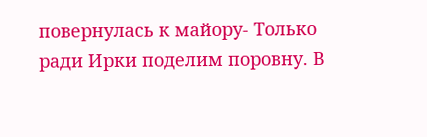повернулась к майору- Только ради Ирки поделим поровну. В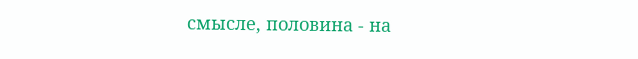смысле, половина - на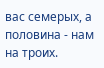вас семерых, а половина - нам на троих.